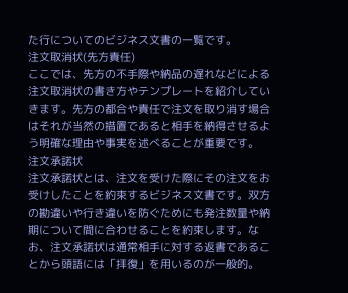た行についてのビジネス文書の一覧です。
注文取消状(先方責任)
ここでは、先方の不手際や納品の遅れなどによる注文取消状の書き方やテンプレートを紹介していきます。先方の都合や責任で注文を取り消す場合はそれが当然の措置であると相手を納得させるよう明確な理由や事実を述べることが重要です。
注文承諾状
注文承諾状とは、注文を受けた際にその注文をお受けしたことを約束するビジネス文書です。双方の勘違いや行き違いを防ぐためにも発注数量や納期について間に合わせることを約束します。なお、注文承諾状は通常相手に対する返書であることから頭語には「拝復」を用いるのが一般的。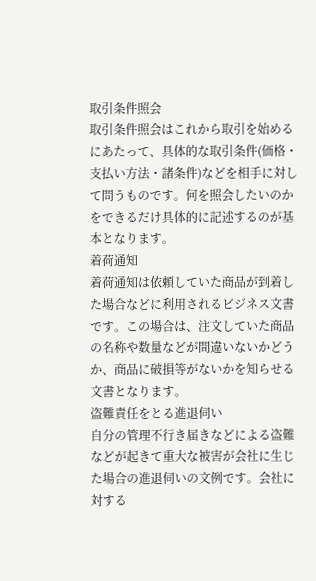取引条件照会
取引条件照会はこれから取引を始めるにあたって、具体的な取引条件(価格・支払い方法・諸条件)などを相手に対して問うものです。何を照会したいのかをできるだけ具体的に記述するのが基本となります。
着荷通知
着荷通知は依頼していた商品が到着した場合などに利用されるビジネス文書です。この場合は、注文していた商品の名称や数量などが間違いないかどうか、商品に破損等がないかを知らせる文書となります。
盗難責任をとる進退伺い
自分の管理不行き届きなどによる盗難などが起きて重大な被害が会社に生じた場合の進退伺いの文例です。会社に対する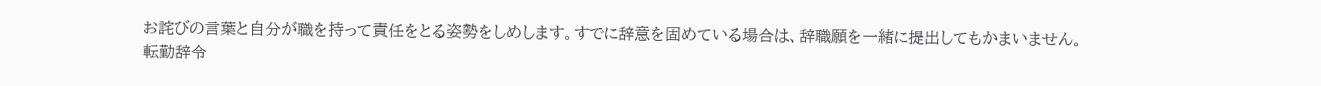お詫びの言葉と自分が職を持って責任をとる姿勢をしめします。すでに辞意を固めている場合は、辞職願を一緒に提出してもかまいません。
転勤辞令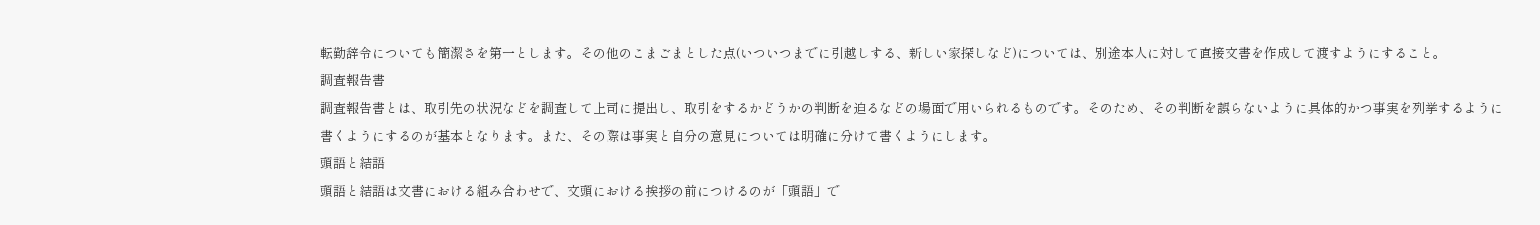転勤辞令についても簡潔さを第一とします。その他のこまごまとした点(いついつまでに引越しする、新しい家探しなど)については、別途本人に対して直接文書を作成して渡すようにすること。
調査報告書
調査報告書とは、取引先の状況などを調査して上司に提出し、取引をするかどうかの判断を迫るなどの場面で用いられるものです。そのため、その判断を誤らないように具体的かつ事実を列挙するように書くようにするのが基本となります。また、その際は事実と自分の意見については明確に分けて書くようにします。
頭語と結語
頭語と結語は文書における組み合わせで、文頭における挨拶の前につけるのが「頭語」で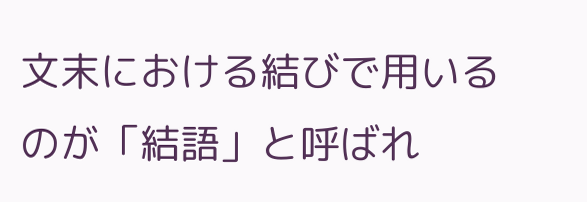文末における結びで用いるのが「結語」と呼ばれ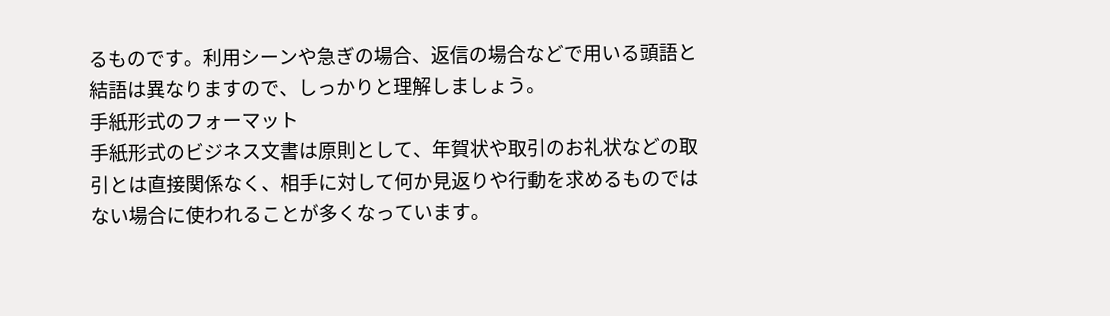るものです。利用シーンや急ぎの場合、返信の場合などで用いる頭語と結語は異なりますので、しっかりと理解しましょう。
手紙形式のフォーマット
手紙形式のビジネス文書は原則として、年賀状や取引のお礼状などの取引とは直接関係なく、相手に対して何か見返りや行動を求めるものではない場合に使われることが多くなっています。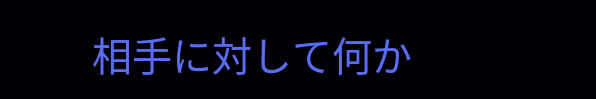相手に対して何か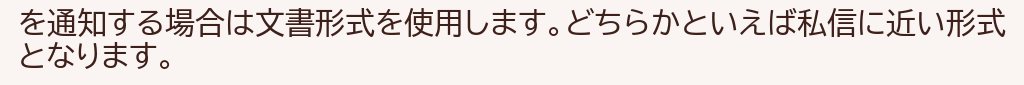を通知する場合は文書形式を使用します。どちらかといえば私信に近い形式となります。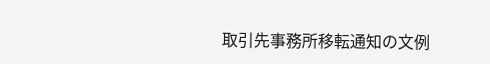取引先事務所移転通知の文例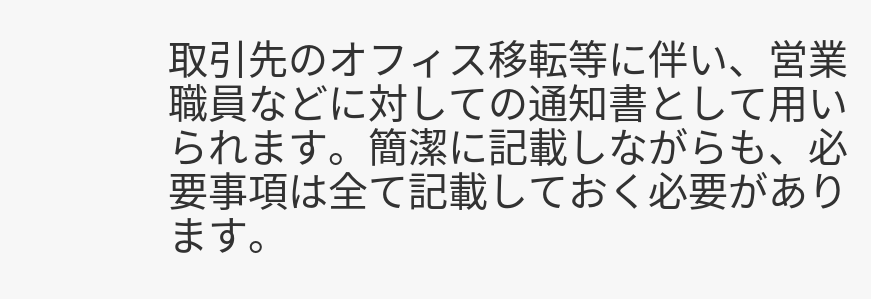取引先のオフィス移転等に伴い、営業職員などに対しての通知書として用いられます。簡潔に記載しながらも、必要事項は全て記載しておく必要があります。